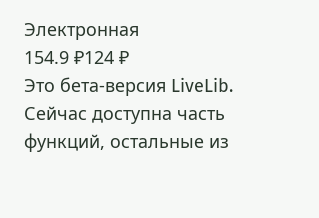Электронная
154.9 ₽124 ₽
Это бета-версия LiveLib. Сейчас доступна часть функций, остальные из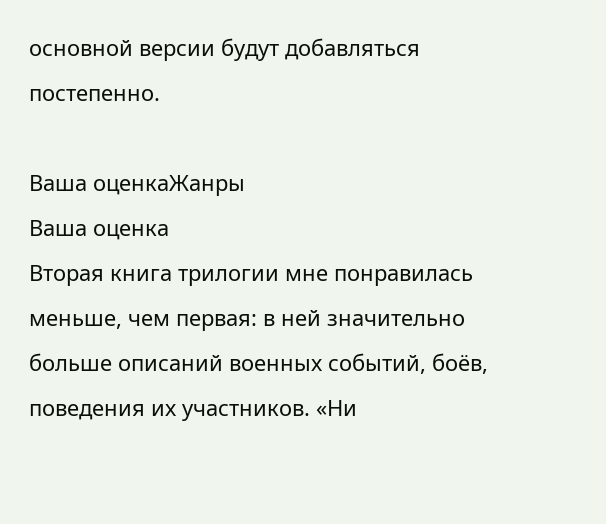основной версии будут добавляться постепенно.

Ваша оценкаЖанры
Ваша оценка
Вторая книга трилогии мне понравилась меньше, чем первая: в ней значительно больше описаний военных событий, боёв, поведения их участников. «Ни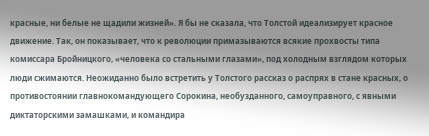красные, ни белые не щадили жизней». Я бы не сказала, что Толстой идеализирует красное движение. Так, он показывает, что к революции примазываются всякие прохвосты типа комиссара Бройницкого, «человека со стальными глазами», под холодным взглядом которых люди сжимаются. Неожиданно было встретить у Толстого рассказ о распрях в стане красных, о противостоянии главнокомандующего Сорокина, необузданного, самоуправного, с явными диктаторскими замашками, и командира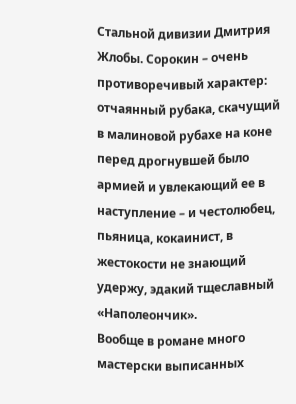Стальной дивизии Дмитрия Жлобы. Сорокин – очень противоречивый характер: отчаянный рубака, скачущий в малиновой рубахе на коне перед дрогнувшей было армией и увлекающий ее в наступление – и честолюбец, пьяница, кокаинист, в жестокости не знающий удержу, эдакий тщеславный «Наполеончик».
Вообще в романе много мастерски выписанных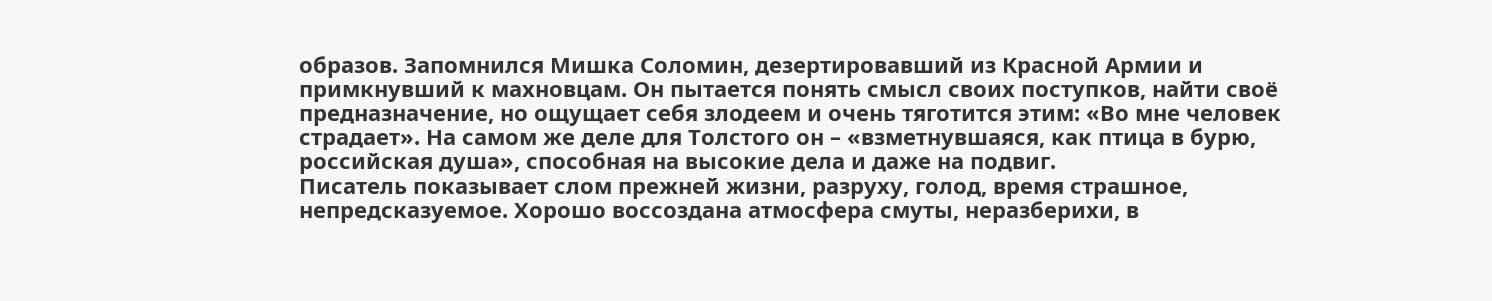образов. Запомнился Мишка Соломин, дезертировавший из Красной Армии и примкнувший к махновцам. Он пытается понять смысл своих поступков, найти своё предназначение, но ощущает себя злодеем и очень тяготится этим: «Во мне человек страдает». На самом же деле для Толстого он – «взметнувшаяся, как птица в бурю, российская душа», способная на высокие дела и даже на подвиг.
Писатель показывает слом прежней жизни, разруху, голод, время страшное, непредсказуемое. Хорошо воссоздана атмосфера смуты, неразберихи, в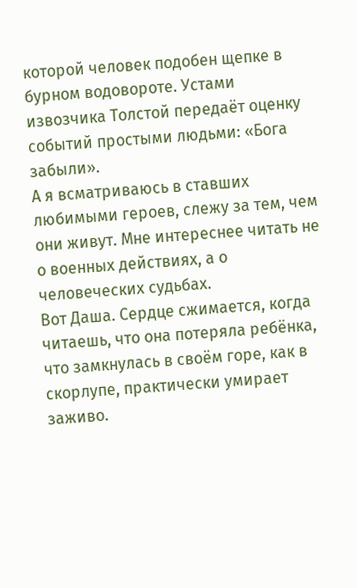которой человек подобен щепке в бурном водовороте. Устами извозчика Толстой передаёт оценку событий простыми людьми: «Бога забыли».
А я всматриваюсь в ставших любимыми героев, слежу за тем, чем они живут. Мне интереснее читать не о военных действиях, а о человеческих судьбах.
Вот Даша. Сердце сжимается, когда читаешь, что она потеряла ребёнка, что замкнулась в своём горе, как в скорлупе, практически умирает заживо.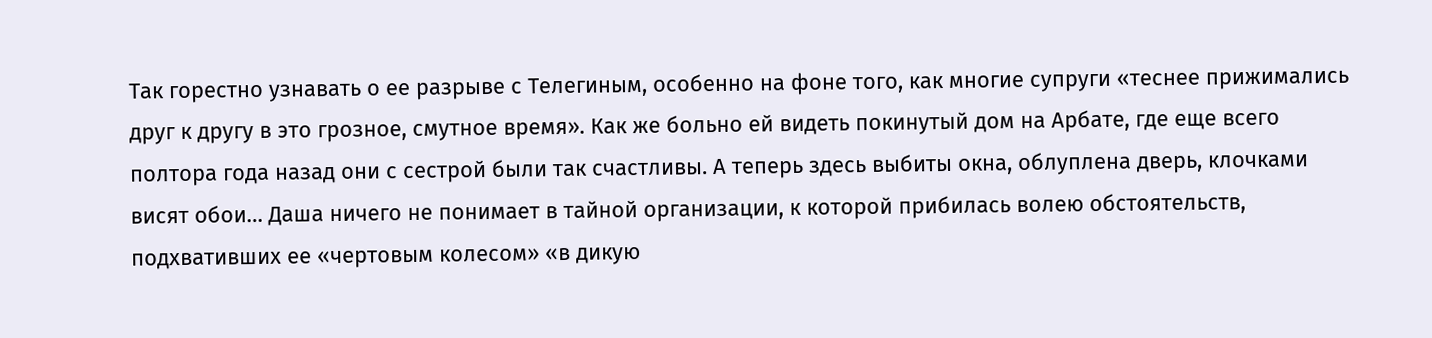Так горестно узнавать о ее разрыве с Телегиным, особенно на фоне того, как многие супруги «теснее прижимались друг к другу в это грозное, смутное время». Как же больно ей видеть покинутый дом на Арбате, где еще всего полтора года назад они с сестрой были так счастливы. А теперь здесь выбиты окна, облуплена дверь, клочками висят обои… Даша ничего не понимает в тайной организации, к которой прибилась волею обстоятельств, подхвативших ее «чертовым колесом» «в дикую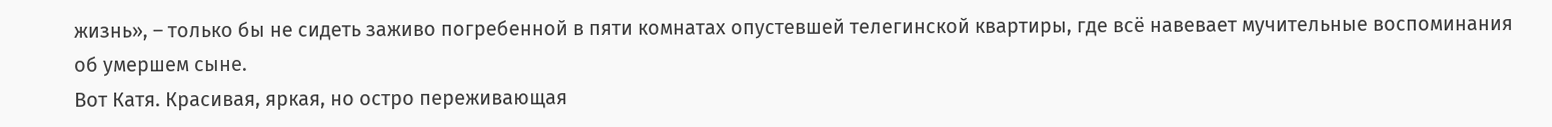жизнь», – только бы не сидеть заживо погребенной в пяти комнатах опустевшей телегинской квартиры, где всё навевает мучительные воспоминания об умершем сыне.
Вот Катя. Красивая, яркая, но остро переживающая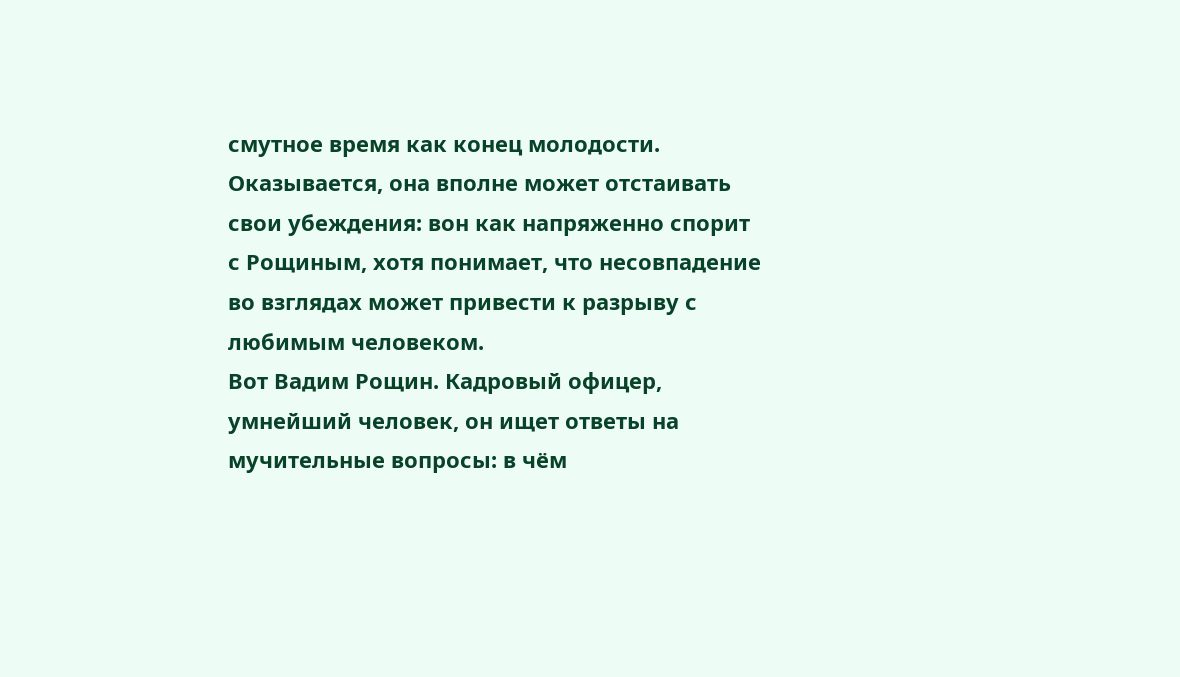смутное время как конец молодости. Оказывается, она вполне может отстаивать свои убеждения: вон как напряженно спорит с Рощиным, хотя понимает, что несовпадение во взглядах может привести к разрыву с любимым человеком.
Вот Вадим Рощин. Кадровый офицер, умнейший человек, он ищет ответы на мучительные вопросы: в чём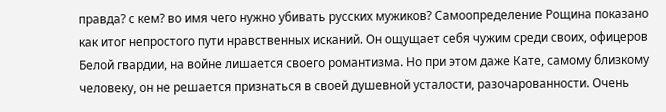правда? с кем? во имя чего нужно убивать русских мужиков? Самоопределение Рощина показано как итог непростого пути нравственных исканий. Он ощущает себя чужим среди своих, офицеров Белой гвардии, на войне лишается своего романтизма. Но при этом даже Кате, самому близкому человеку, он не решается признаться в своей душевной усталости, разочарованности. Очень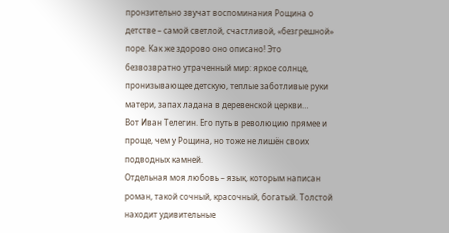пронзительно звучат воспоминания Рощина о детстве – самой светлой, счастливой, «безгрешной» поре. Как же здорово оно описано! Это безвозвратно утраченный мир: яркое солнце, пронизывающее детскую, теплые заботливые руки матери, запах ладана в деревенской церкви…
Вот Иван Телегин. Его путь в революцию прямее и проще, чем у Рощина, но тоже не лишён своих подводных камней.
Отдельная моя любовь – язык, которым написан роман, такой сочный, красочный, богатый. Толстой находит удивительные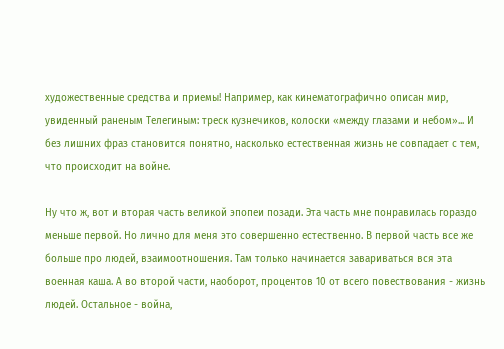художественные средства и приемы! Например, как кинематографично описан мир, увиденный раненым Телегиным: треск кузнечиков, колоски «между глазами и небом»... И без лишних фраз становится понятно, насколько естественная жизнь не совпадает с тем, что происходит на войне.

Ну что ж, вот и вторая часть великой эпопеи позади. Эта часть мне понравилась гораздо меньше первой. Но лично для меня это совершенно естественно. В первой часть все же больше про людей, взаимоотношения. Там только начинается завариваться вся эта военная каша. А во второй части, наоборот, процентов 10 от всего повествования - жизнь людей. Остальное - война,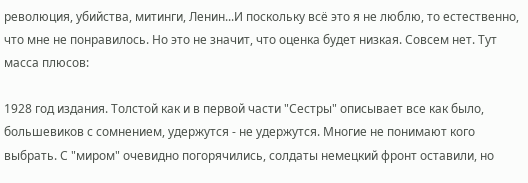революция, убийства, митинги, Ленин...И поскольку всё это я не люблю, то естественно, что мне не понравилось. Но это не значит, что оценка будет низкая. Совсем нет. Тут масса плюсов:

1928 год издания. Толстой как и в первой части "Сестры" описывает все как было, большевиков с сомнением, удержутся - не удержутся. Многие не понимают кого выбрать. С "миром" очевидно погорячились, солдаты немецкий фронт оставили, но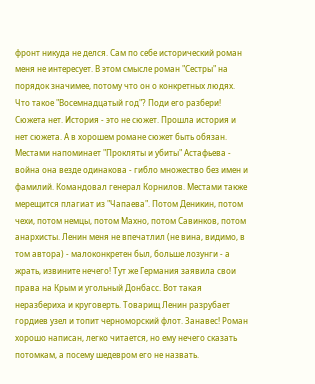фронт никуда не делся. Сам по себе исторический роман меня не интересует. В этом смысле роман "Сестры" на порядок значимее, потому что он о конкретных людях. Что такое "Восемнадцатый год"? Поди его разбери! Сюжета нет. История - это не сюжет. Прошла история и нет сюжета. А в хорошем романе сюжет быть обязан. Местами напоминает "Прокляты и убиты" Астафьева - война она везде одинакова - гибло множество без имен и фамилий. Командовал генерал Корнилов. Местами также мерещится плагиат из "Чапаева". Потом Деникин, потом чехи, потом немцы, потом Махно, потом Савинков, потом анархисты. Ленин меня не впечатлил (не вина, видимо, в том автора) - малоконкретен был, больше лозунги - а жрать, извините нечего! Тут же Германия заявила свои права на Крым и угольный Донбасс. Вот такая неразбериха и круговерть. Товарищ Ленин разрубает гордиев узел и топит черноморский флот. Занавес! Роман хорошо написан, легко читается, но ему нечего сказать потомкам, а посему шедевром его не назвать.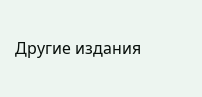Другие издания